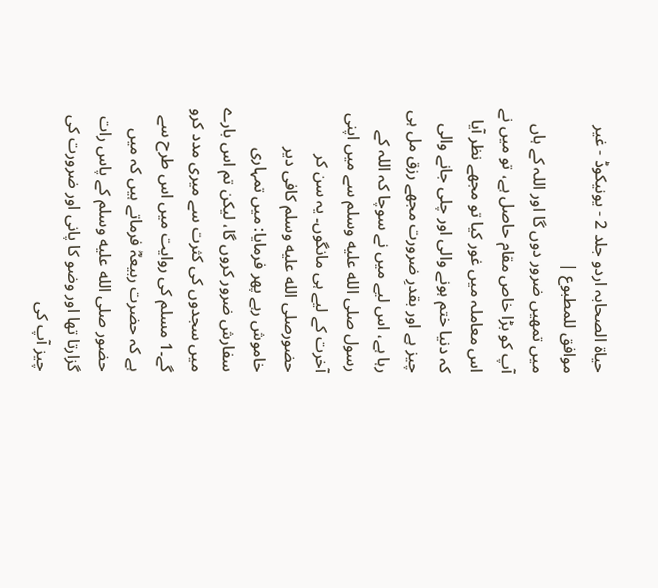حیاۃ الصحابہ اردو جلد 2 - یونیکوڈ - غیر موافق للمطبوع |
میں تمھیں ضرور دوں گا اور اللہ کے ہاں آپ کو بڑا خاص مقام حاصل ہے، تو میں نے اس معاملہ میں غور کیا تو مجھے نظر آیا کہ دنیا ختم ہونے والی اور چلی جانے والی چیز ہے اور بقدرِ ضرورت مجھے رزق مل ہی رہا ہے، اس لیے میں نے سوچا کہ اللہ کے رسول صلى الله عليه وسلم سے میں اپنی آخرت کے لیے ہی مانگوں۔ یہ سن کر حضورصلى الله عليه وسلم کافی دیر خاموش رہے پھر فرمایا: میں تمہاری سفارش ضرور کروں گا، لیکن تم اس بارے میں سجدوں کی کثرت سے میری مدد کرو گے۔1 مسلم کی روایت میں اس طرح سے ہے کہ حضرت ربیعہؓ فرماتے ہیں کہ میں حضور صلى الله عليه وسلم کے پاس رات گزارتا تھا اور وضو کا پانی اور ضرورت کی چیز آپ کی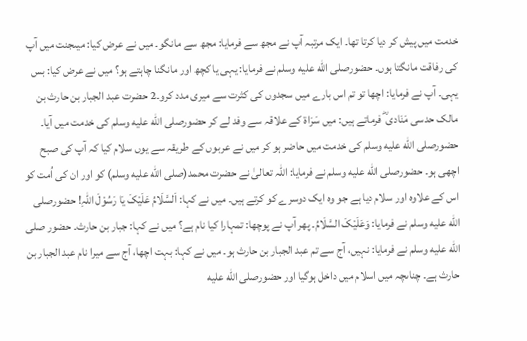خدمت میں پیش کر دیا کرتا تھا۔ ایک مرتبہ آپ نے مجھ سے فرمایا: مجھ سے مانگو۔ میں نے عرض کیا: میںجنت میں آپ کی رفاقت مانگتا ہوں۔ حضورصلى الله عليه وسلم نے فرمایا: یہی یا کچھ اور مانگنا چاہتے ہو؟ میں نے عرض کیا: بس یہی۔ آپ نے فرمایا: اچھا تو تم اس بارے میں سجدوں کی کثرت سے میری مدد کرو۔2 حضرت عبد الجبار بن حارث بن مالک حدسی مَنَادی ؓ فرماتے ہیں: میں سَرَاۃ کے علاقہ سے وفد لے کر حضورصلى الله عليه وسلم کی خدمت میں آیا۔ حضورصلى الله عليه وسلم کی خدمت میں حاضر ہو کر میں نے عربوں کے طریقہ سے یوں سلام کیا کہ آپ کی صبح اچھی ہو۔ حضورصلى الله عليه وسلم نے فرمایا: اللہ تعالیٰ نے حضرت محمد(صلى الله عليه وسلم) کو اور ان کی اُمت کو اس کے علاوہ اور سلام دیا ہے جو وہ ایک دوسرے کو کرتے ہیں۔ میں نے کہا: اَلسَّلَامُ عَلَیْکَ یَا رَسُوْلَ اللّٰہِ! حضورصلى الله عليه وسلم نے فرمایا: وَعَلَیْکَ السَّلَامُ۔ پھر آپ نے پوچھا: تمہارا کیا نام ہے؟ میں نے کہا: جبار بن حارث۔ حضور صلى الله عليه وسلم نے فرمایا: نہیں، آج سے تم عبد الجبار بن حارث ہو۔ میں نے کہا: بہت اچھا، آج سے میرا نام عبد الجبار بن حارث ہے۔ چناںچہ میں اسلام میں داخل ہوگیا اور حضورصلى الله عليه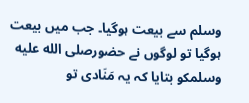وسلم سے بیعت ہوگیا۔ جب میں بیعت ہوگیا تو لوگوں نے حضورصلى الله عليه وسلمکو بتایا کہ یہ مَنَادی تو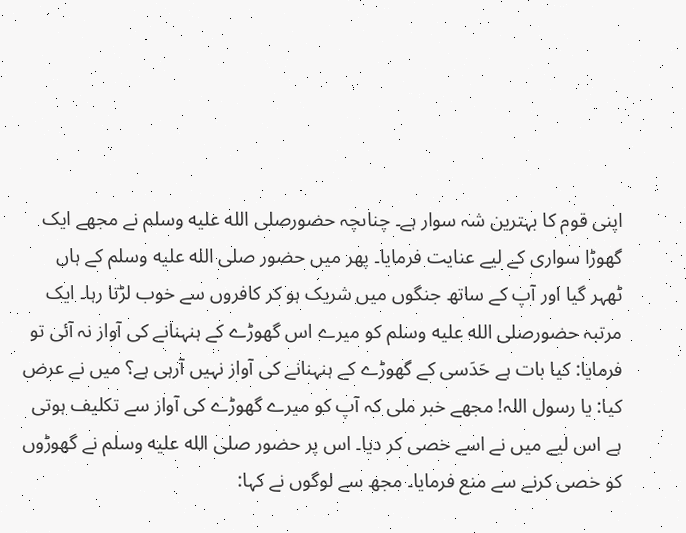اپنی قوم کا بہترین شہ سوار ہے۔ چناںچہ حضورصلى الله عليه وسلم نے مجھے ایک گھوڑا سواری کے لیے عنایت فرمایا۔ پھر میں حضور صلى الله عليه وسلم کے ہاں ٹھہر گیا اور آپ کے ساتھ جنگوں میں شریک ہو کر کافروں سے خوب لڑتا رہا۔ ایک مرتبہ حضورصلى الله عليه وسلم کو میرے اس گھوڑے کے ہنہنانے کی آواز نہ آئی تو فرمایا: کیا بات ہے حَدَسی کے گھوڑے کے ہنہنانے کی آواز نہیں آرہی ہے؟ میں نے عرض کیا: یا رسول اللہ! مجھے خبر ملی کہ آپ کو میرے گھوڑے کی آواز سے تکلیف ہوتی ہے اس لیے میں نے اسے خصی کر دیا۔ اس پر حضور صلى الله عليه وسلم نے گھوڑوں کو خصی کرنے سے منع فرمایا۔ مجھ سے لوگوں نے کہا: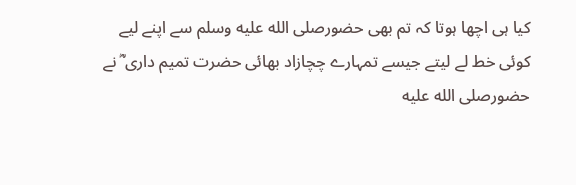کیا ہی اچھا ہوتا کہ تم بھی حضورصلى الله عليه وسلم سے اپنے لیے کوئی خط لے لیتے جیسے تمہارے چچازاد بھائی حضرت تمیم داری ؓ نے حضورصلى الله عليه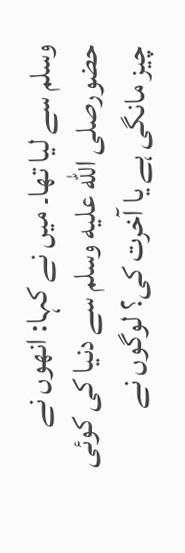وسلم سے لیا تھا۔ میں نے کہا: انھوں نے حضورصلى الله عليه وسلم سے دنیا کی کوئی چیز مانگی ہے یا آخرت کی؟ لوگوں نے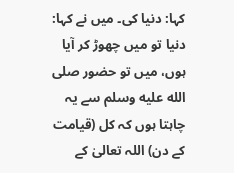کہا: دنیا کی۔ میں نے کہا: دنیا تو میں چھوڑ کر آیا ہوں، میں تو حضور صلى الله عليه وسلم سے یہ چاہتا ہوں کہ کل (قیامت کے دن) اللہ تعالیٰ کے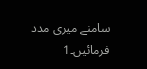سامنے میری مدد فرمائیں۔1